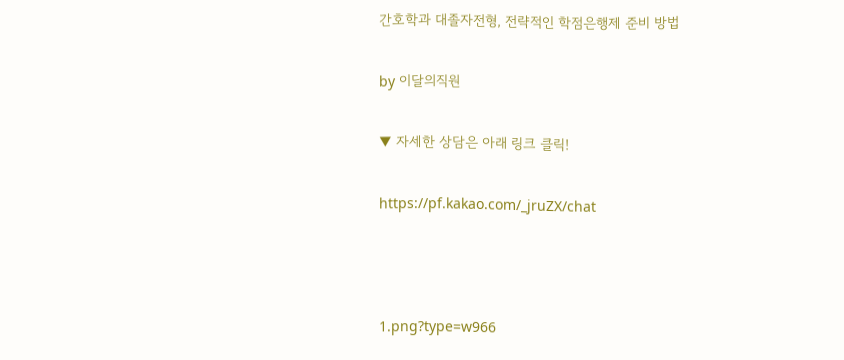간호학과 대졸자전형, 전략적인 학점은행제 준비 방법

by 이달의직원

▼ 자세한 상담은 아래 링크 클릭!

https://pf.kakao.com/_jruZX/chat



1.png?type=w966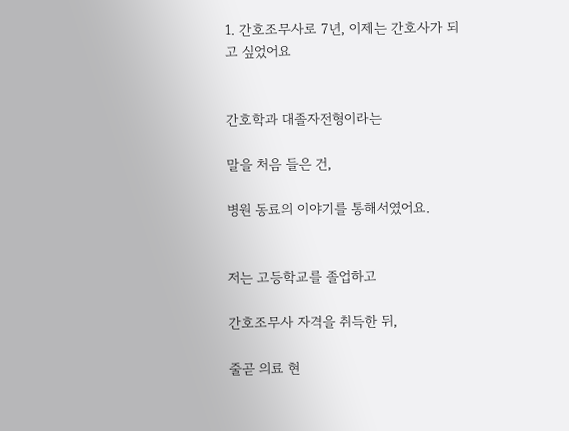1. 간호조무사로 7년, 이제는 간호사가 되고 싶었어요


간호학과 대졸자전형이라는

말을 처음 들은 건,

병원 동료의 이야기를 통해서였어요.


저는 고등학교를 졸업하고

간호조무사 자격을 취득한 뒤,

줄곧 의료 현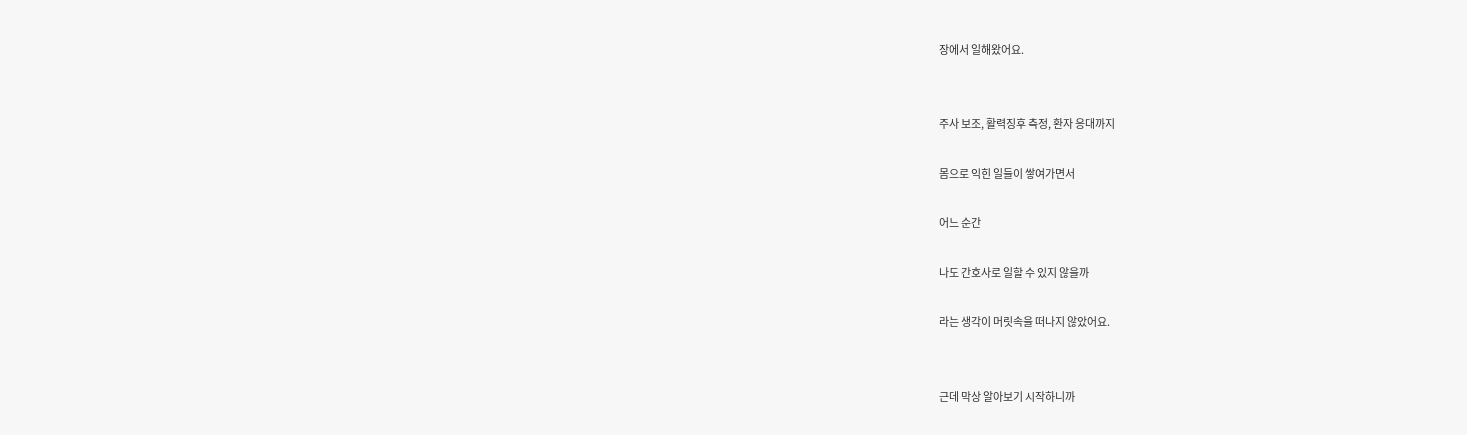장에서 일해왔어요.


주사 보조, 활력징후 측정, 환자 응대까지

몸으로 익힌 일들이 쌓여가면서

어느 순간

나도 간호사로 일할 수 있지 않을까

라는 생각이 머릿속을 떠나지 않았어요.


근데 막상 알아보기 시작하니까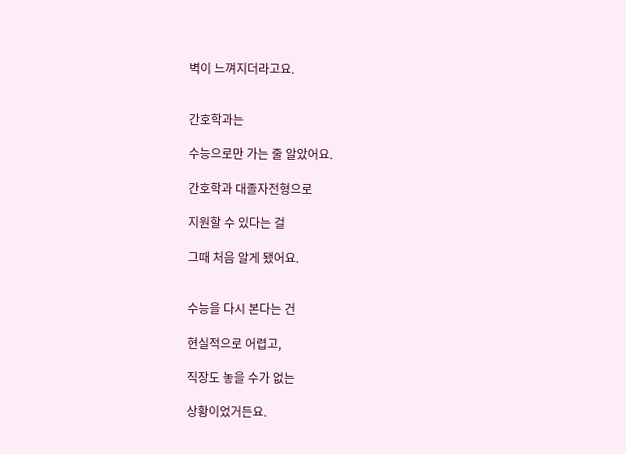벽이 느껴지더라고요.


간호학과는

수능으로만 가는 줄 알았어요.

간호학과 대졸자전형으로

지원할 수 있다는 걸

그때 처음 알게 됐어요.


수능을 다시 본다는 건

현실적으로 어렵고,

직장도 놓을 수가 없는

상황이었거든요.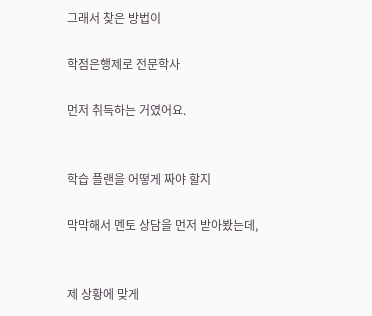그래서 찾은 방법이

학점은행제로 전문학사

먼저 취득하는 거였어요.


학습 플랜을 어떻게 짜야 할지

막막해서 멘토 상담을 먼저 받아봤는데,


제 상황에 맞게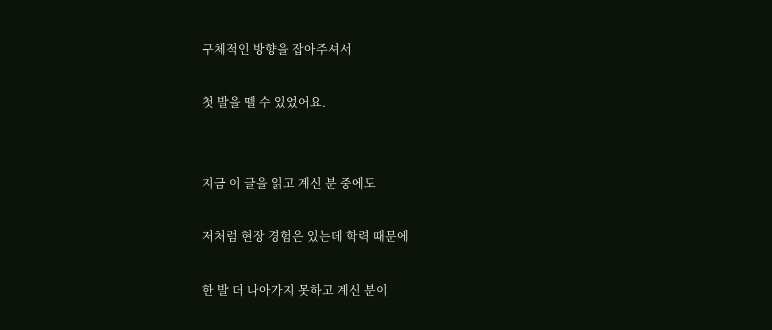구체적인 방향을 잡아주셔서

첫 발을 뗄 수 있었어요.


지금 이 글을 읽고 계신 분 중에도

저처럼 현장 경험은 있는데 학력 때문에

한 발 더 나아가지 못하고 계신 분이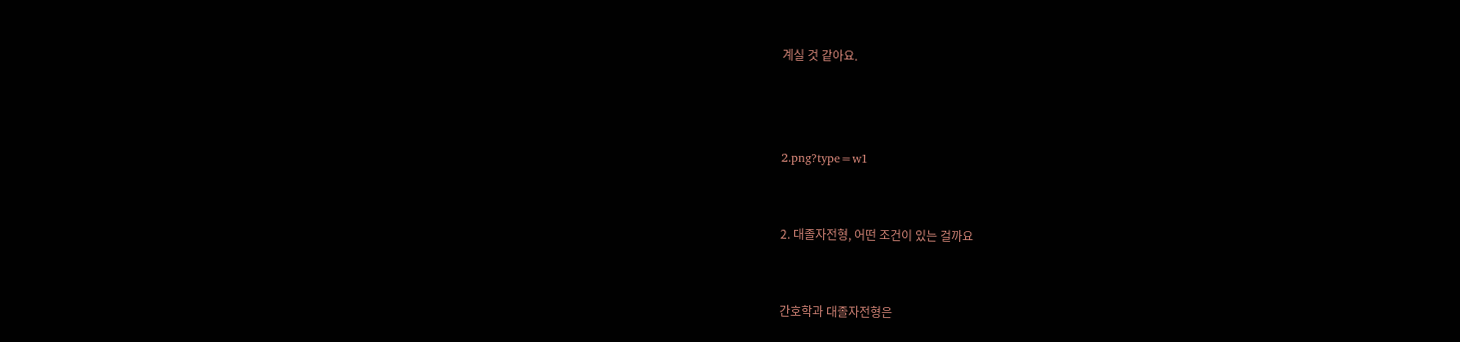계실 것 같아요.



2.png?type=w1


2. 대졸자전형, 어떤 조건이 있는 걸까요


간호학과 대졸자전형은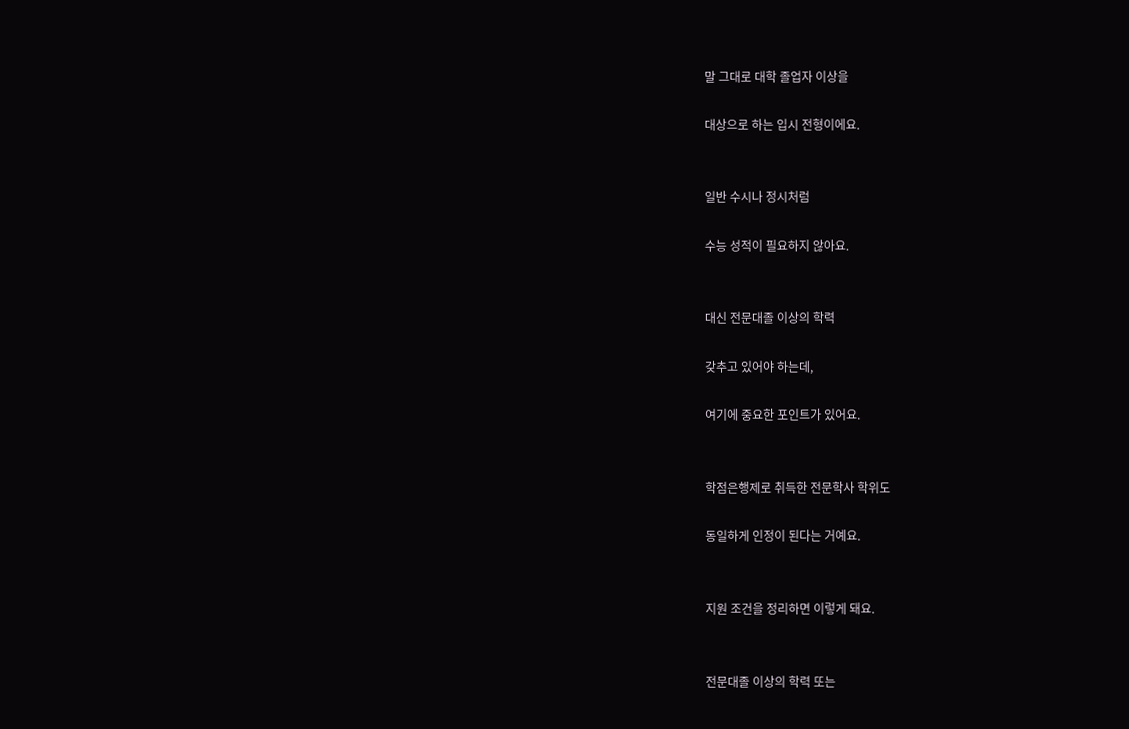말 그대로 대학 졸업자 이상을

대상으로 하는 입시 전형이에요.


일반 수시나 정시처럼

수능 성적이 필요하지 않아요.


대신 전문대졸 이상의 학력

갖추고 있어야 하는데,

여기에 중요한 포인트가 있어요.


학점은행제로 취득한 전문학사 학위도

동일하게 인정이 된다는 거예요.


지원 조건을 정리하면 이렇게 돼요.


전문대졸 이상의 학력 또는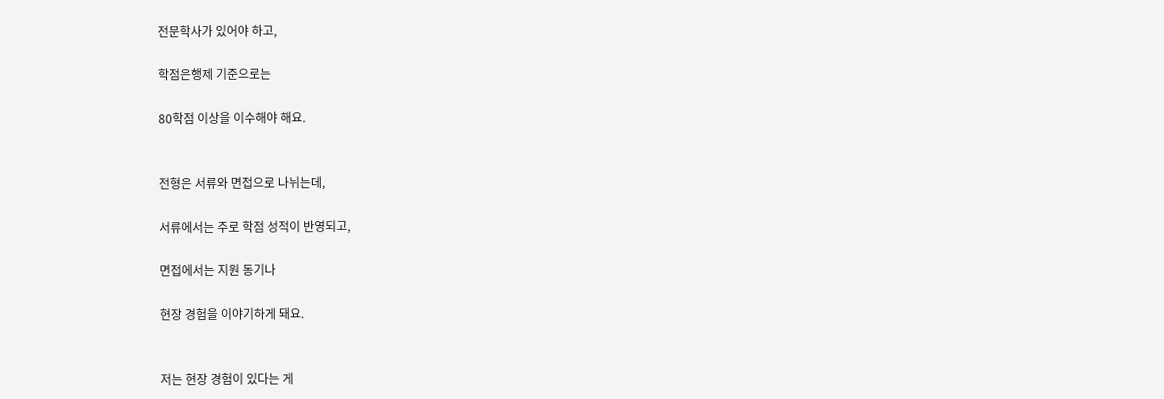전문학사가 있어야 하고,

학점은행제 기준으로는

80학점 이상을 이수해야 해요.


전형은 서류와 면접으로 나뉘는데,

서류에서는 주로 학점 성적이 반영되고,

면접에서는 지원 동기나

현장 경험을 이야기하게 돼요.


저는 현장 경험이 있다는 게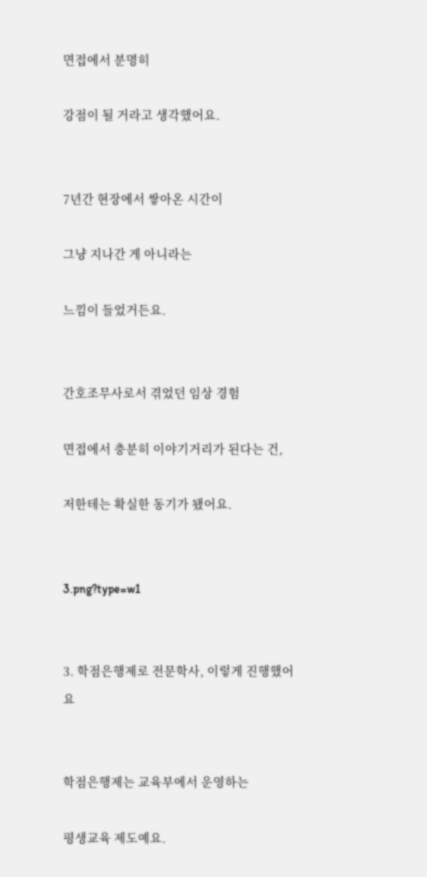면접에서 분명히

강점이 될 거라고 생각했어요.


7년간 현장에서 쌓아온 시간이

그냥 지나간 게 아니라는

느낌이 들었거든요.


간호조무사로서 겪었던 임상 경험

면접에서 충분히 이야기거리가 된다는 건,

저한테는 확실한 동기가 됐어요.


3.png?type=w1


3. 학점은행제로 전문학사, 이렇게 진행했어요


학점은행제는 교육부에서 운영하는

평생교육 제도예요.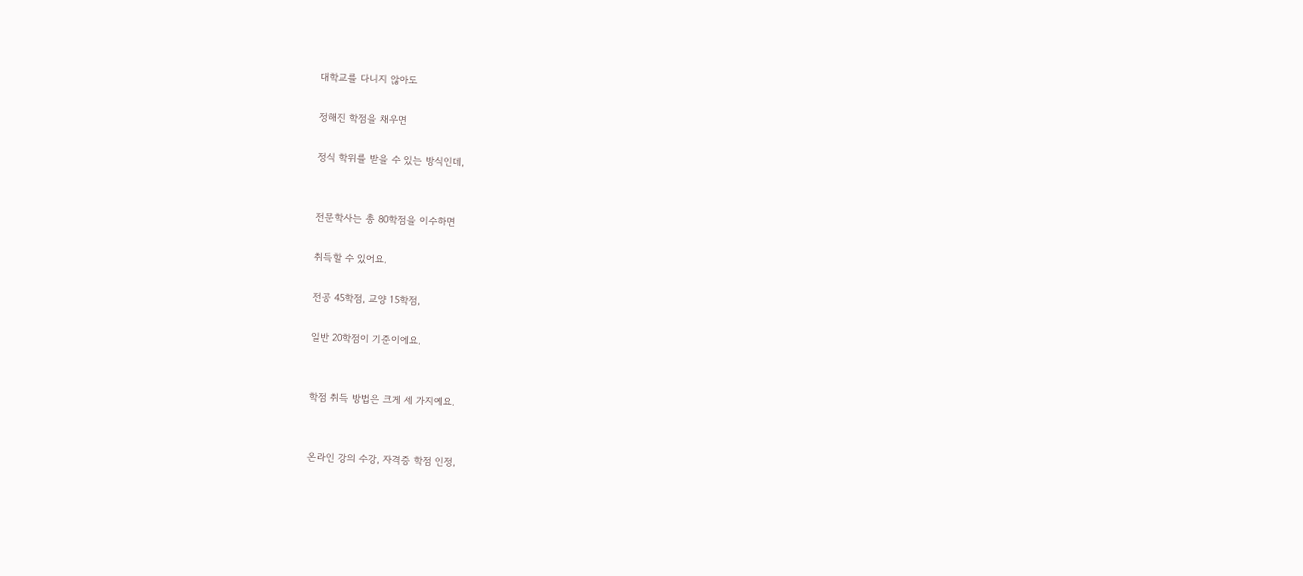대학교를 다니지 않아도

정해진 학점을 채우면

정식 학위를 받을 수 있는 방식인데,


전문학사는 총 80학점을 이수하면

취득할 수 있어요.

전공 45학점, 교양 15학점,

일반 20학점이 기준이에요.


학점 취득 방법은 크게 세 가지예요.


온라인 강의 수강, 자격증 학점 인정,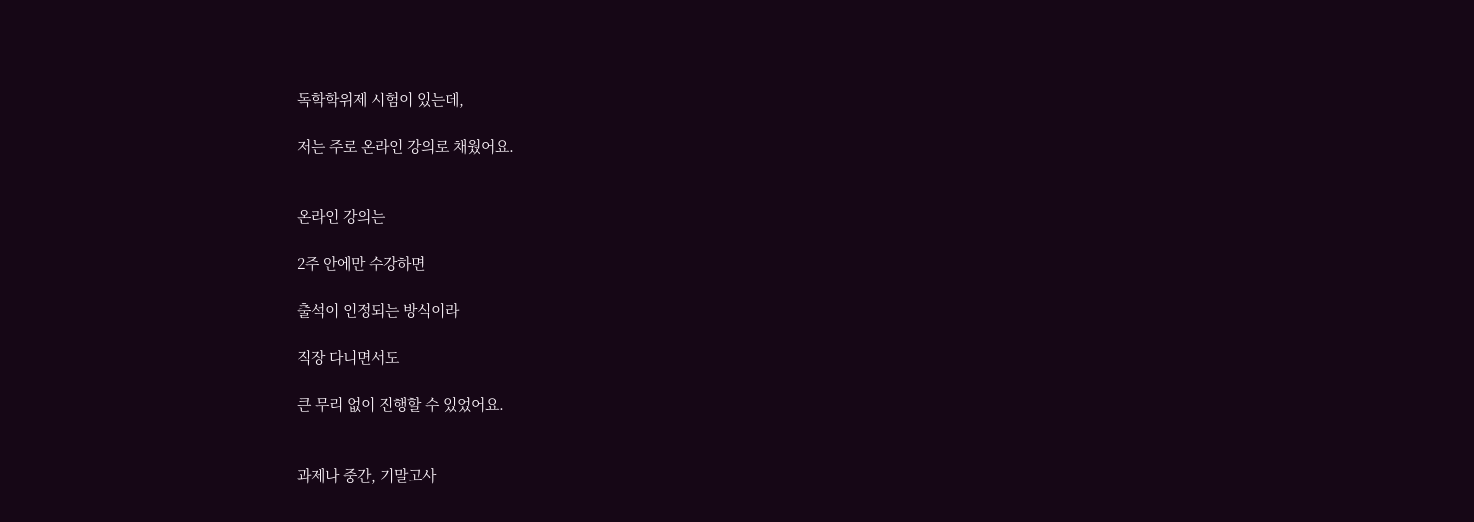독학학위제 시험이 있는데,

저는 주로 온라인 강의로 채웠어요.


온라인 강의는

2주 안에만 수강하면

출석이 인정되는 방식이라

직장 다니면서도

큰 무리 없이 진행할 수 있었어요.


과제나 중간, 기말고사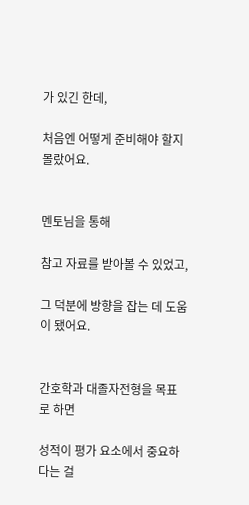가 있긴 한데,

처음엔 어떻게 준비해야 할지 몰랐어요.


멘토님을 통해

참고 자료를 받아볼 수 있었고,

그 덕분에 방향을 잡는 데 도움이 됐어요.


간호학과 대졸자전형을 목표로 하면

성적이 평가 요소에서 중요하다는 걸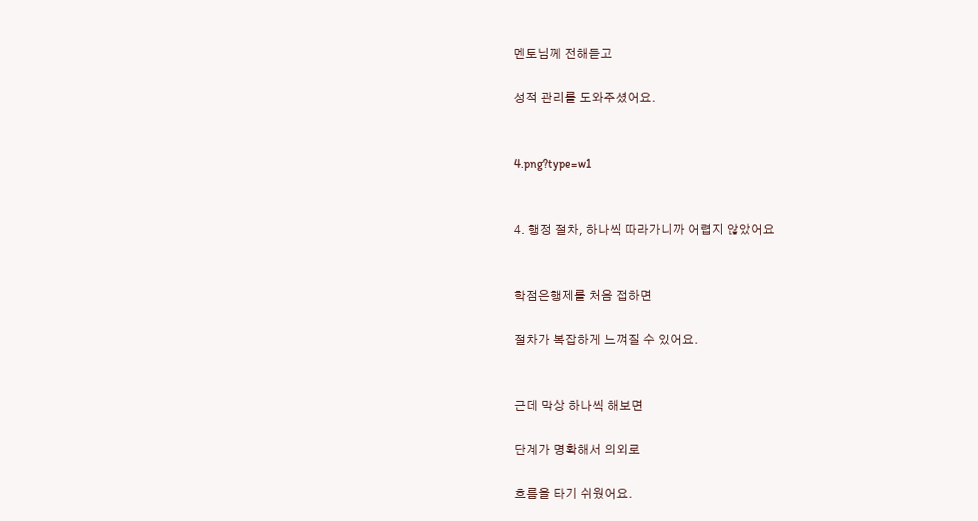멘토님께 전해듣고

성적 관리를 도와주셨어요.


4.png?type=w1


4. 행정 절차, 하나씩 따라가니까 어렵지 않았어요


학점은행제를 처음 접하면

절차가 복잡하게 느껴질 수 있어요.


근데 막상 하나씩 해보면

단계가 명확해서 의외로

흐름을 타기 쉬웠어요.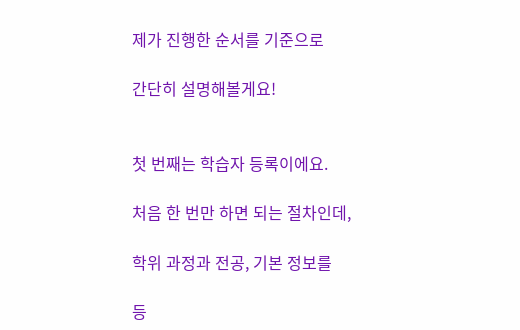제가 진행한 순서를 기준으로

간단히 설명해볼게요!


첫 번째는 학습자 등록이에요.

처음 한 번만 하면 되는 절차인데,

학위 과정과 전공, 기본 정보를

등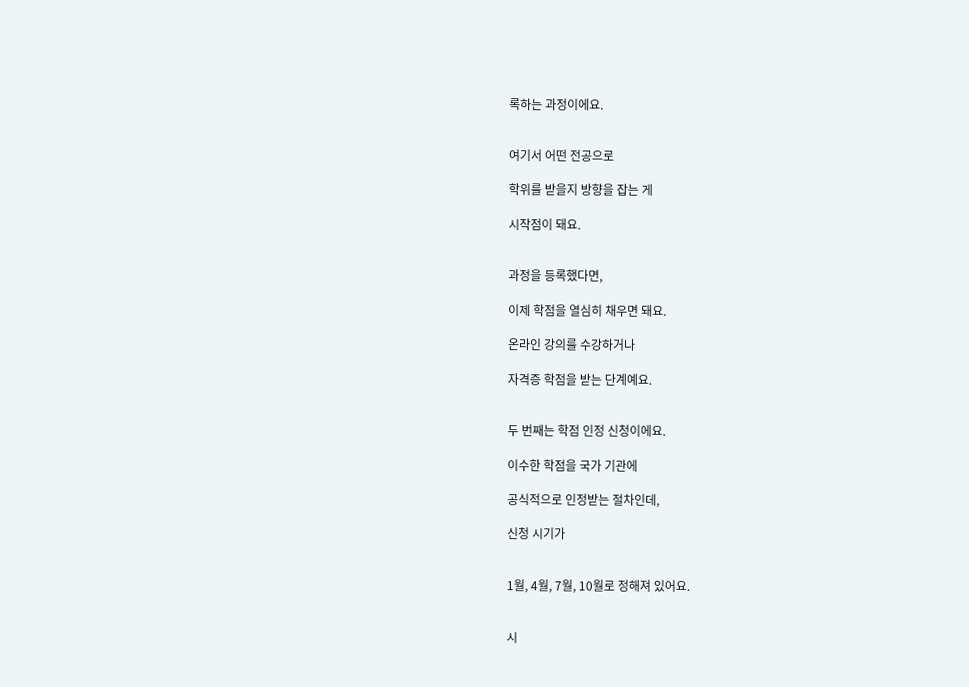록하는 과정이에요.


여기서 어떤 전공으로

학위를 받을지 방향을 잡는 게

시작점이 돼요.


과정을 등록했다면,

이제 학점을 열심히 채우면 돼요.

온라인 강의를 수강하거나

자격증 학점을 받는 단계예요.


두 번째는 학점 인정 신청이에요.

이수한 학점을 국가 기관에

공식적으로 인정받는 절차인데,

신청 시기가


1월, 4월, 7월, 10월로 정해져 있어요.


시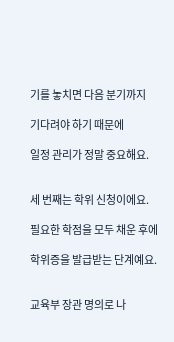기를 놓치면 다음 분기까지

기다려야 하기 때문에

일정 관리가 정말 중요해요.


세 번째는 학위 신청이에요.

필요한 학점을 모두 채운 후에

학위증을 발급받는 단계예요.


교육부 장관 명의로 나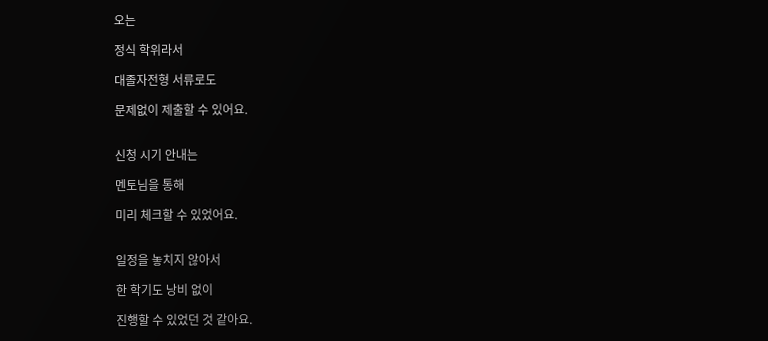오는

정식 학위라서

대졸자전형 서류로도

문제없이 제출할 수 있어요.


신청 시기 안내는

멘토님을 통해

미리 체크할 수 있었어요.


일정을 놓치지 않아서

한 학기도 낭비 없이

진행할 수 있었던 것 같아요.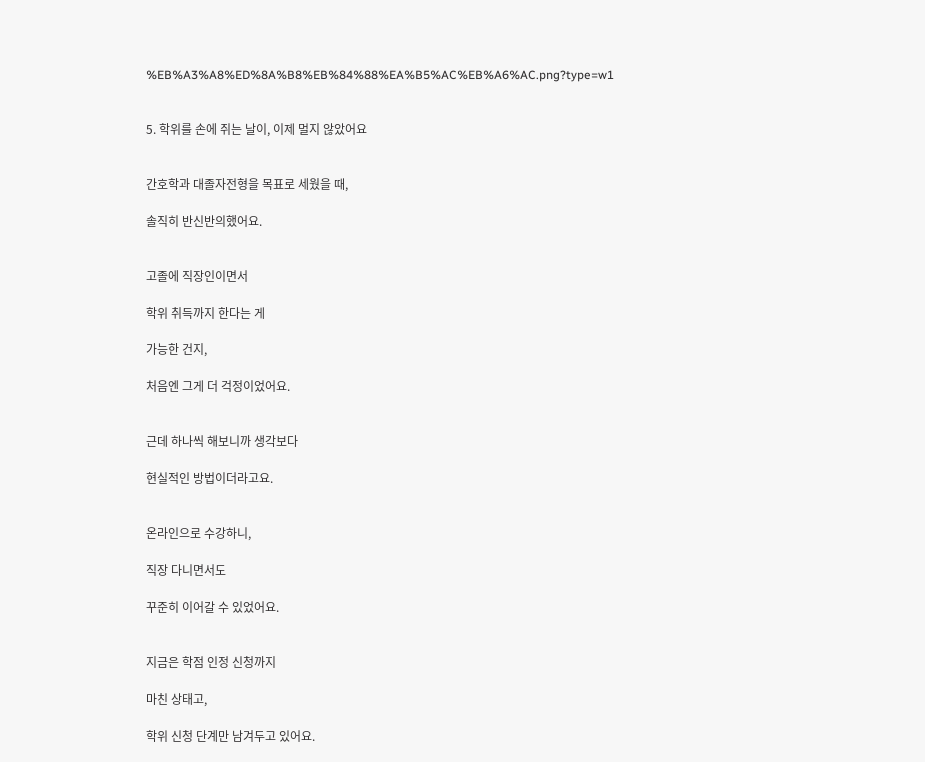%EB%A3%A8%ED%8A%B8%EB%84%88%EA%B5%AC%EB%A6%AC.png?type=w1


5. 학위를 손에 쥐는 날이, 이제 멀지 않았어요


간호학과 대졸자전형을 목표로 세웠을 때,

솔직히 반신반의했어요.


고졸에 직장인이면서

학위 취득까지 한다는 게

가능한 건지,

처음엔 그게 더 걱정이었어요.


근데 하나씩 해보니까 생각보다

현실적인 방법이더라고요.


온라인으로 수강하니,

직장 다니면서도

꾸준히 이어갈 수 있었어요.


지금은 학점 인정 신청까지

마친 상태고,

학위 신청 단계만 남겨두고 있어요.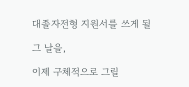대졸자전형 지원서를 쓰게 될

그 날을,

이제 구체적으로 그릴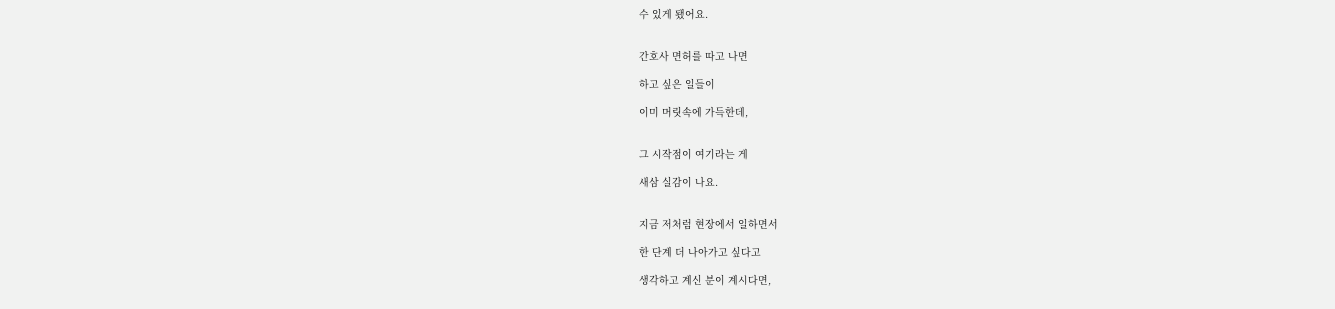수 있게 됐어요.


간호사 면허를 따고 나면

하고 싶은 일들이

이미 머릿속에 가득한데,


그 시작점이 여기라는 게

새삼 실감이 나요.


지금 저처럼 현장에서 일하면서

한 단계 더 나아가고 싶다고

생각하고 계신 분이 계시다면,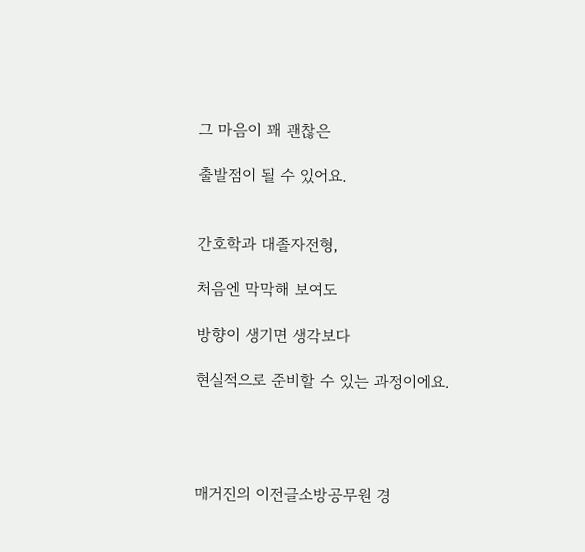그 마음이 꽤 괜찮은

출발점이 될 수 있어요.


간호학과 대졸자전형,

처음엔 막막해 보여도

방향이 생기면 생각보다

현실적으로 준비할 수 있는 과정이에요.




매거진의 이전글소방공무원 경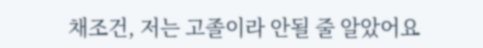채조건, 저는 고졸이라 안될 줄 알았어요